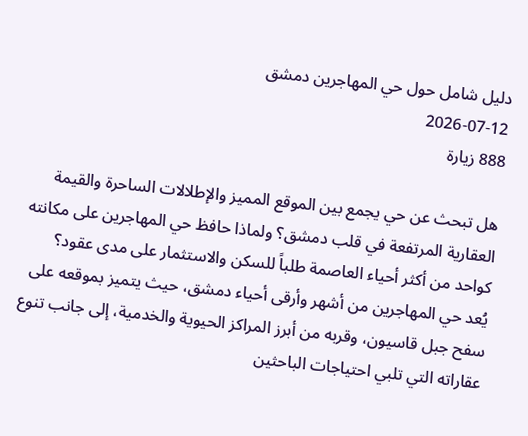دليل شامل حول حي المهاجرين دمشق
2026-07-12
888 زيارة

هل تبحث عن حي يجمع بين الموقع المميز والإطلالات الساحرة والقيمة العقارية المرتفعة في قلب دمشق؟ ولماذا حافظ حي المهاجرين على مكانته كواحد من أكثر أحياء العاصمة طلباً للسكن والاستثمار على مدى عقود؟
يُعد حي المهاجرين من أشهر وأرقى أحياء دمشق، حيث يتميز بموقعه على سفح جبل قاسيون، وقربه من أبرز المراكز الحيوية والخدمية، إلى جانب تنوع عقاراته التي تلبي احتياجات الباحثين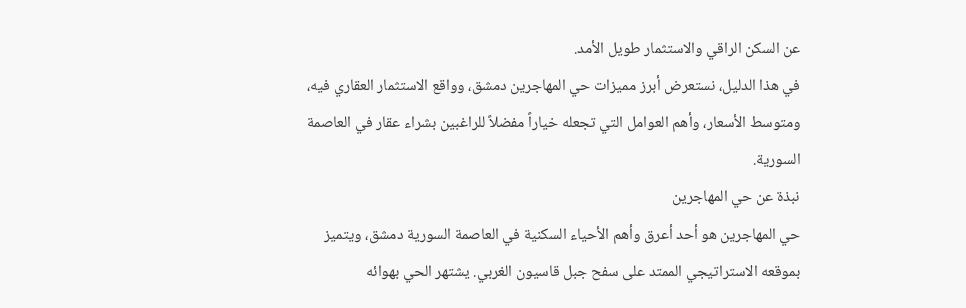عن السكن الراقي والاستثمار طويل الأمد.
في هذا الدليل، نستعرض أبرز مميزات حي المهاجرين دمشق، وواقع الاستثمار العقاري فيه، ومتوسط الأسعار، وأهم العوامل التي تجعله خياراً مفضلاً للراغبين بشراء عقار في العاصمة السورية.
نبذة عن حي المهاجرين
حي المهاجرين هو أحد أعرق وأهم الأحياء السكنية في العاصمة السورية دمشق، ويتميز بموقعه الاستراتيجي الممتد على سفح جبل قاسيون الغربي. يشتهر الحي بهوائه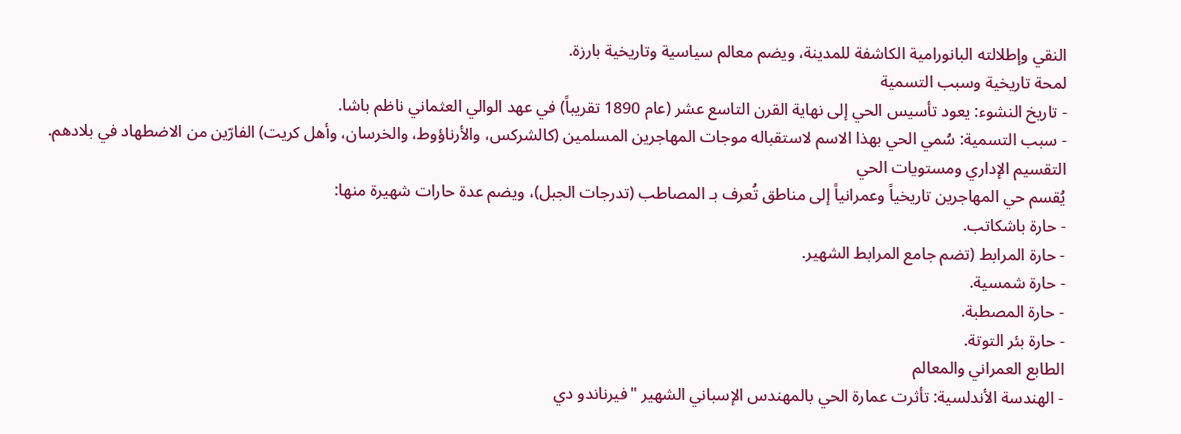النقي وإطلالته البانورامية الكاشفة للمدينة، ويضم معالم سياسية وتاريخية بارزة.
لمحة تاريخية وسبب التسمية
- تاريخ النشوء: يعود تأسيس الحي إلى نهاية القرن التاسع عشر (عام 1890 تقريباً) في عهد الوالي العثماني ناظم باشا.
- سبب التسمية: سُمي الحي بهذا الاسم لاستقباله موجات المهاجرين المسلمين (كالشركس، والأرناؤوط، والخرسان، وأهل كريت) الفارّين من الاضطهاد في بلادهم.
التقسيم الإداري ومستويات الحي
يُقسم حي المهاجرين تاريخياً وعمرانياً إلى مناطق تُعرف بـ المصاطب (تدرجات الجبل)، ويضم عدة حارات شهيرة منها:
- حارة باشكاتب.
- حارة المرابط (تضم جامع المرابط الشهير.
- حارة شمسية.
- حارة المصطبة.
- حارة بئر التوتة.
الطابع العمراني والمعالم
- الهندسة الأندلسية: تأثرت عمارة الحي بالمهندس الإسباني الشهير "فيرناندو دي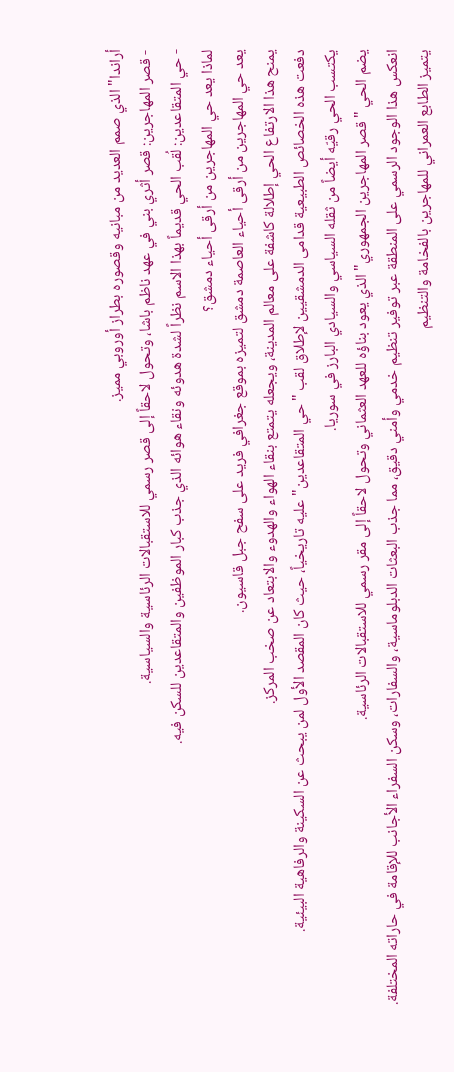أراندا" الذي صمم العديد من مبانيه وقصوره بطراز أوروبي مميز.
- قصر المهاجرين: قصر أثري بني في عهد ناظم باشا، وتحول لاحقاً إلى قصر رسمي للاستقبالات الرئاسية والسياسية.
- حي المتقاعدين: لُقب الحي قديماً بهذا الاسم نظراً لشدة هدوئه ونقاء هوائه الذي جذب كبار الموظفين والمتقاعدين للسكن فيه.
لماذا يعد حي المهاجرين من أرقى أحياء دمشق؟
يعد حي المهاجرين من أرقى أحياء العاصمة دمشق لتميزه بموقع جغرافي فريد على سفح جبل قاسيون.
يمنح هذا الارتفاع الحي إطلالة كاشفة على معالم المدينة، ويجعله يتمتع بنقاء الهواء والهدوء والابتعاد عن صخب المركز.
دفعت هذه الخصائص الطبيعية قدامى الدمشقيين لإطلاق لقب "حي المتقاعدين" عليه تاريخياً، حيث كان المقصد الأول لمن يبحث عن السكينة والرفاهية البيئية.
يكتسب الحي رقيّه أيضاً من ثقله السياسي والسيادي البارز في سوريا.
يضم الحي "قصر المهاجرين الجمهوري" الذي يعود بناؤه للعهد العثماني وتحول لاحقاً إلى مقر رسمي للاستقبالات الرئاسية.
انعكس هذا الوجود الرسمي على المنطقة عبر توفير تنظيم خدمي وأمني دقيق، مما جذب البعثات الدبلوماسية، والسفارات، وسكن السفراء الأجانب للإقامة في حاراته المختلفة.
يتميز الطابع العمراني للمهاجرين بالفخامة والتنظيم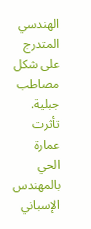الهندسي المتدرج على شكل مصاطب جبلية. تأثرت عمارة الحي بالمهندس الإسباني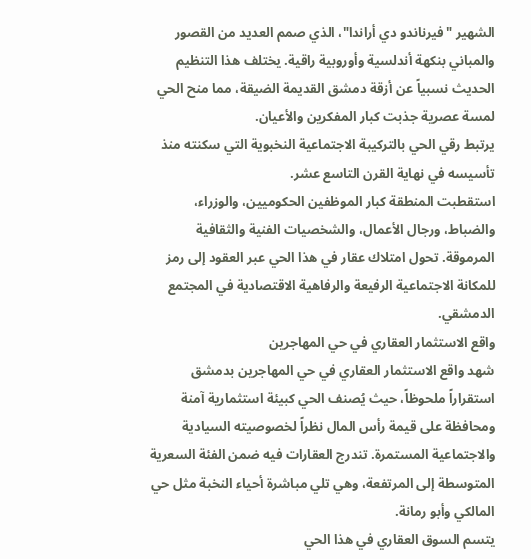الشهير "فيرناندو دي أراندا"، الذي صمم العديد من القصور والمباني بنكهة أندلسية وأوروبية راقية. يختلف هذا التنظيم الحديث نسبياً عن أزقة دمشق القديمة الضيقة، مما منح الحي لمسة عصرية جذبت كبار المفكرين والأعيان.
يرتبط رقي الحي بالتركيبة الاجتماعية النخبوية التي سكنته منذ تأسيسه في نهاية القرن التاسع عشر.
استقطبت المنطقة كبار الموظفين الحكوميين، والوزراء، والضباط، ورجال الأعمال، والشخصيات الفنية والثقافية المرموقة. تحول امتلاك عقار في هذا الحي عبر العقود إلى رمز للمكانة الاجتماعية الرفيعة والرفاهية الاقتصادية في المجتمع الدمشقي.
واقع الاستثمار العقاري في حي المهاجرين
شهد واقع الاستثمار العقاري في حي المهاجرين بدمشق استقراراً ملحوظاً، حيث يُصنف الحي كبيئة استثمارية آمنة ومحافظة على قيمة رأس المال نظراً لخصوصيته السيادية والاجتماعية المستمرة. تندرج العقارات فيه ضمن الفئة السعرية المتوسطة إلى المرتفعة، وهي تلي مباشرة أحياء النخبة مثل حي المالكي وأبو رمانة.
يتسم السوق العقاري في هذا الحي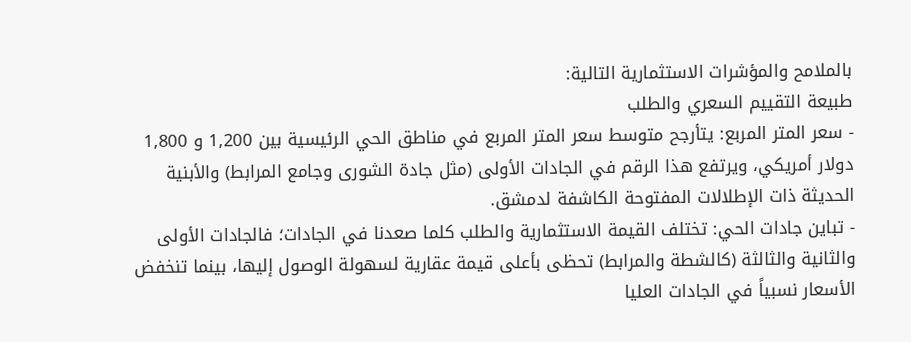بالملامح والمؤشرات الاستثمارية التالية:
طبيعة التقييم السعري والطلب
- سعر المتر المربع: يتأرجح متوسط سعر المتر المربع في مناطق الحي الرئيسية بين 1,200 و 1,800 دولار أمريكي، ويرتفع هذا الرقم في الجادات الأولى (مثل جادة الشورى وجامع المرابط) والأبنية الحديثة ذات الإطلالات المفتوحة الكاشفة لدمشق.
- تباين جادات الحي: تختلف القيمة الاستثمارية والطلب كلما صعدنا في الجادات؛ فالجادات الأولى والثانية والثالثة (كالشطة والمرابط) تحظى بأعلى قيمة عقارية لسهولة الوصول إليها، بينما تنخفض الأسعار نسبياً في الجادات العليا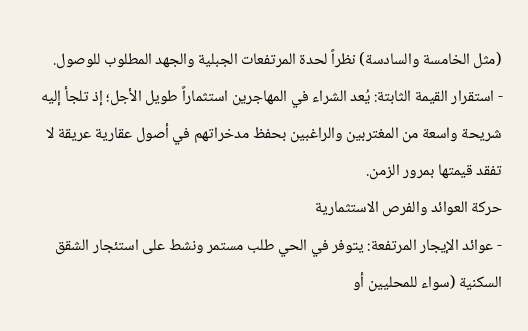(مثل الخامسة والسادسة) نظراً لحدة المرتفعات الجبلية والجهد المطلوب للوصول.
- استقرار القيمة الثابتة: يُعد الشراء في المهاجرين استثماراً طويل الأجل؛ إذ تلجأ إليه شريحة واسعة من المغتربين والراغبين بحفظ مدخراتهم في أصول عقارية عريقة لا تفقد قيمتها بمرور الزمن.
حركة العوائد والفرص الاستثمارية
- عوائد الإيجار المرتفعة: يتوفر في الحي طلب مستمر ونشط على استئجار الشقق السكنية (سواء للمحليين أو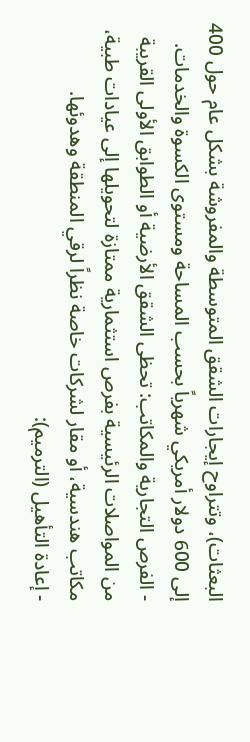البعثات)، وتتراوح إيجارات الشقق المتوسطة والمفروشة بشكل عام حول 400 إلى 600 دولار أمريكي شهرياً بحسب المساحة ومستوى الكسوة والخدمات.
- الفرص التجارية والمكاتب: تحظى الشقق الأرضية أو الطوابق الأولى القريبة من المواصلات الرئيسية بفرص استثمارية ممتازة لتحويلها إلى عيادات طبية، مكاتب هندسية، أو مقار لشركات خاصة نظراً لرقي المنطقة وهدوئها.
- إعادة التأهيل (الترميم):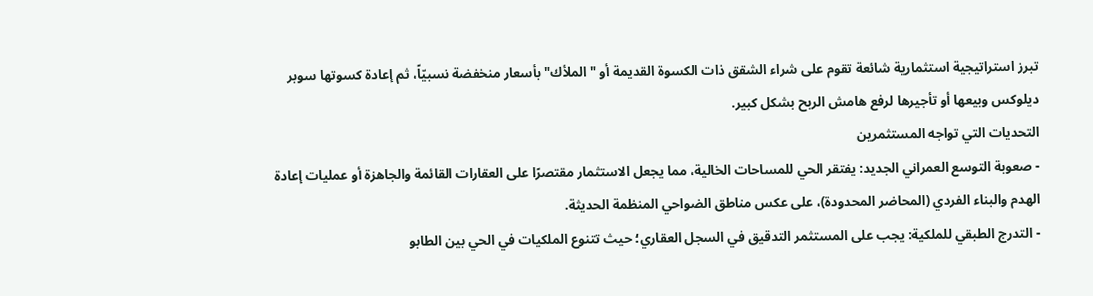تبرز استراتيجية استثمارية شائعة تقوم على شراء الشقق ذات الكسوة القديمة أو "الملأك" بأسعار منخفضة نسبيّاً، ثم إعادة كسوتها سوبر ديلوكس وبيعها أو تأجيرها لرفع هامش الربح بشكل كبير.
التحديات التي تواجه المستثمرين
- صعوبة التوسع العمراني الجديد: يفتقر الحي للمساحات الخالية، مما يجعل الاستثمار مقتصرًا على العقارات القائمة والجاهزة أو عمليات إعادة الهدم والبناء الفردي (المحاضر المحدودة)، على عكس مناطق الضواحي المنظمة الحديثة.
- التدرج الطبقي للملكية: يجب على المستثمر التدقيق في السجل العقاري؛ حيث تتنوع الملكيات في الحي بين الطابو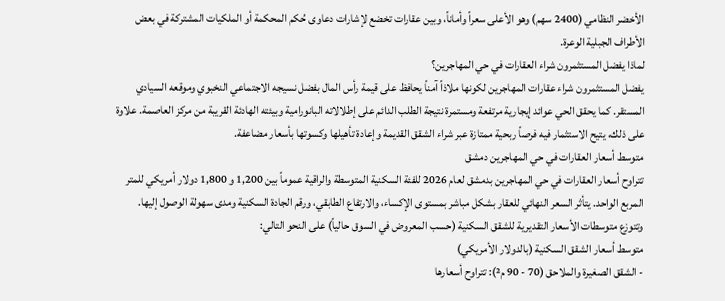الأخضر النظامي (2400 سهم) وهو الأعلى سعراً وأماناً، وبين عقارات تخضع لإشارات دعاوى حُكم المحكمة أو الملكيات المشتركة في بعض الأطراف الجبلية الوعرة.
لماذا يفضل المستثمرون شراء العقارات في حي المهاجرين؟
يفضل المستثمرون شراء عقارات المهاجرين لكونها ملاذاً آمناً يحافظ على قيمة رأس المال بفضل نسيجه الاجتماعي النخبوي وموقعه السيادي المستقر. كما يحقق الحي عوائد إيجارية مرتفعة ومستمرة نتيجة الطلب الدائم على إطلالاته البانورامية وبيئته الهادئة القريبة من مركز العاصمة. علاوة على ذلك، يتيح الاستثمار فيه فرصاً ربحية ممتازة عبر شراء الشقق القديمة وإعادة تأهيلها وكسوتها بأسعار مضاعفة.
متوسط أسعار العقارات في حي المهاجرين دمشق
تتراوح أسعار العقارات في حي المهاجرين بدمشق لعام 2026 للفئة السكنية المتوسطة والراقية عموماً بين 1,200 و 1,800 دولار أمريكي للمتر المربع الواحد. يتأثر السعر النهائي للعقار بشكل مباشر بمستوى الإكساء، والارتفاع الطابقي، ورقم الجادة السكنية ومدى سهولة الوصول إليها.
وتتوزع متوسطات الأسعار التقديرية للشقق السكنية (حسب المعروض في السوق حالياً) على النحو التالي:
متوسط أسعار الشقق السكنية (بالدولار الأمريكي)
- الشقق الصغيرة والملاحق (70 - 90 م²): تتراوح أسعارها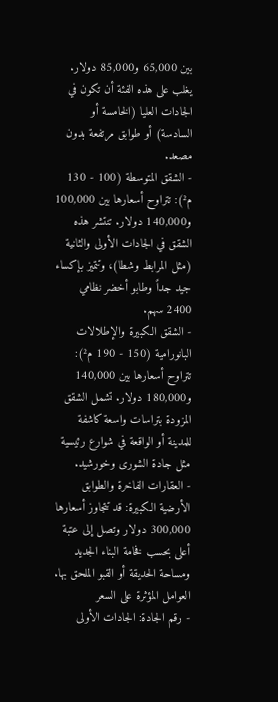بين 65,000 و85,000 دولار. يغلب على هذه الفئة أن تكون في الجادات العليا (الخامسة أو السادسة) أو طوابق مرتفعة بدون مصعد.
- الشقق المتوسطة (100 - 130 م²): تتراوح أسعارها بين 100,000 و140,000 دولار. تنتشر هذه الشقق في الجادات الأولى والثانية (مثل المرابط وشطا)، وتتميز بإكساء جيد جداً وطابو أخضر نظامي 2400 سهم.
- الشقق الكبيرة والإطلالات البانورامية (150 - 190 م²): تتراوح أسعارها بين 140,000 و180,000 دولار. تشمل الشقق المزودة بتراسات واسعة كاشفة للمدينة أو الواقعة في شوارع رئيسية مثل جادة الشورى وخورشيد.
- العقارات الفاخرة والطوابق الأرضية الكبيرة: قد تتجاوز أسعارها 300,000 دولار وتصل إلى عتبة أعلى بحسب فخامة البناء الجديد ومساحة الحديقة أو القبو الملحق بها.
العوامل المؤثرة على السعر
- رقم الجادة: الجادات الأولى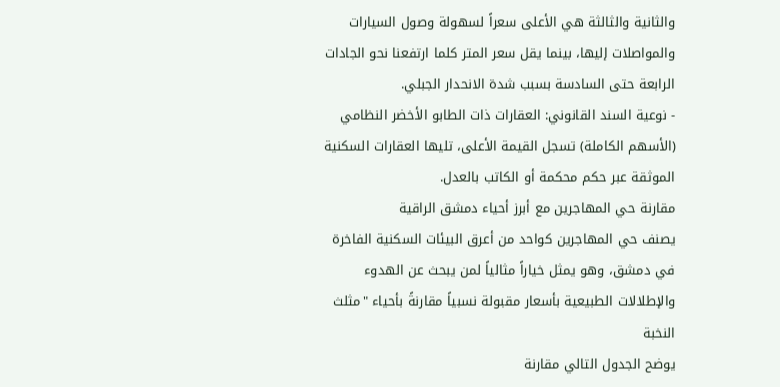والثانية والثالثة هي الأعلى سعراً لسهولة وصول السيارات والمواصلات إليها، بينما يقل سعر المتر كلما ارتفعنا نحو الجادات الرابعة حتى السادسة بسبب شدة الانحدار الجبلي.
- نوعية السند القانوني: العقارات ذات الطابو الأخضر النظامي (الأسهم الكاملة) تسجل القيمة الأعلى، تليها العقارات السكنية الموثقة عبر حكم محكمة أو الكاتب بالعدل.
مقارنة حي المهاجرين مع أبرز أحياء دمشق الراقية
يصنف حي المهاجرين كواحد من أعرق البيئات السكنية الفاخرة في دمشق، وهو يمثل خياراً مثالياً لمن يبحث عن الهدوء والإطلالات الطبيعية بأسعار مقبولة نسبياً مقارنةً بأحياء "مثلث النخبة
يوضح الجدول التالي مقارنة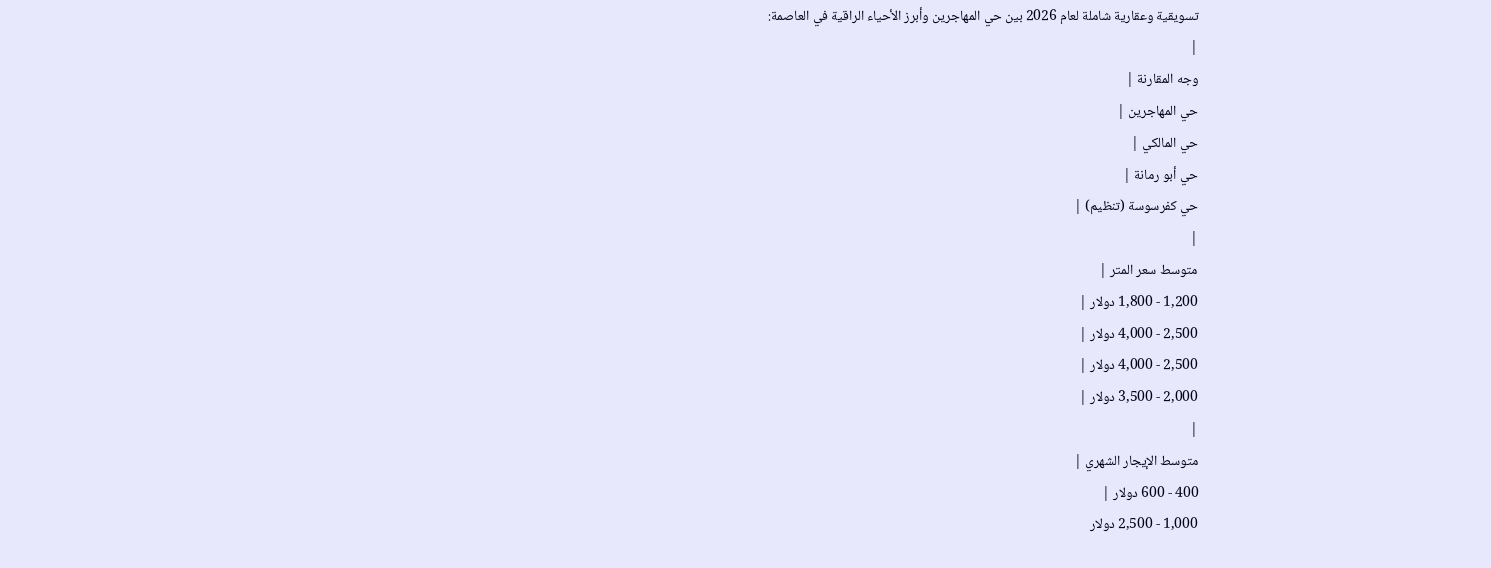تسويقية وعقارية شاملة لعام 2026 بين حي المهاجرين وأبرز الأحياء الراقية في العاصمة:
|
وجه المقارنة |
حي المهاجرين |
حي المالكي |
حي أبو رمانة |
حي كفرسوسة (تنظيم) |
|
متوسط سعر المتر |
1,200 - 1,800 دولار |
2,500 - 4,000 دولار |
2,500 - 4,000 دولار |
2,000 - 3,500 دولار |
|
متوسط الإيجار الشهري |
400 - 600 دولار |
1,000 - 2,500 دولار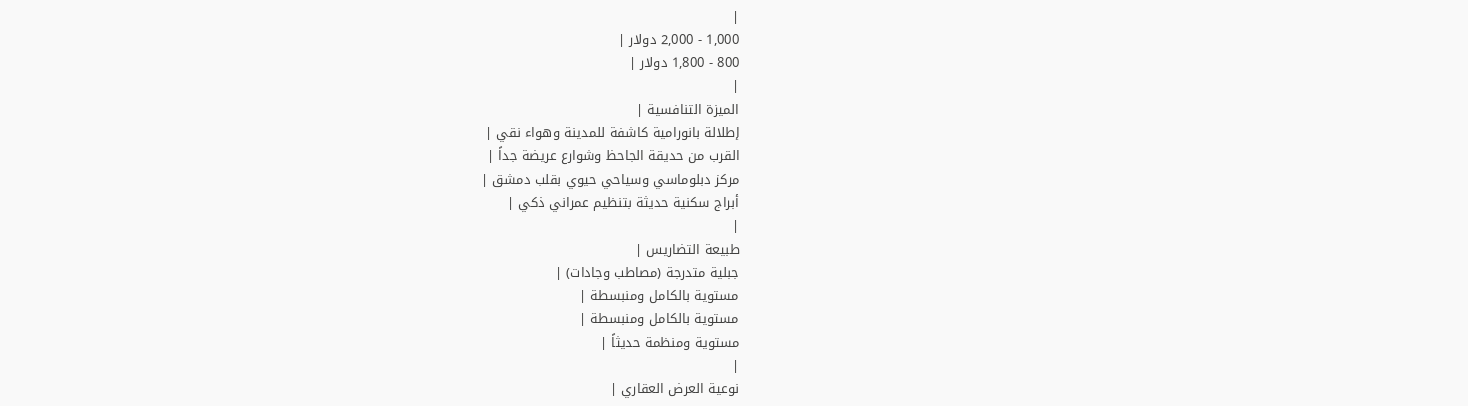|
1,000 - 2,000 دولار |
800 - 1,800 دولار |
|
الميزة التنافسية |
إطلالة بانورامية كاشفة للمدينة وهواء نقي |
القرب من حديقة الجاحظ وشوارع عريضة جداً |
مركز دبلوماسي وسياحي حيوي بقلب دمشق |
أبراج سكنية حديثة بتنظيم عمراني ذكي |
|
طبيعة التضاريس |
جبلية متدرجة (مصاطب وجادات) |
مستوية بالكامل ومنبسطة |
مستوية بالكامل ومنبسطة |
مستوية ومنظمة حديثاً |
|
نوعية العرض العقاري |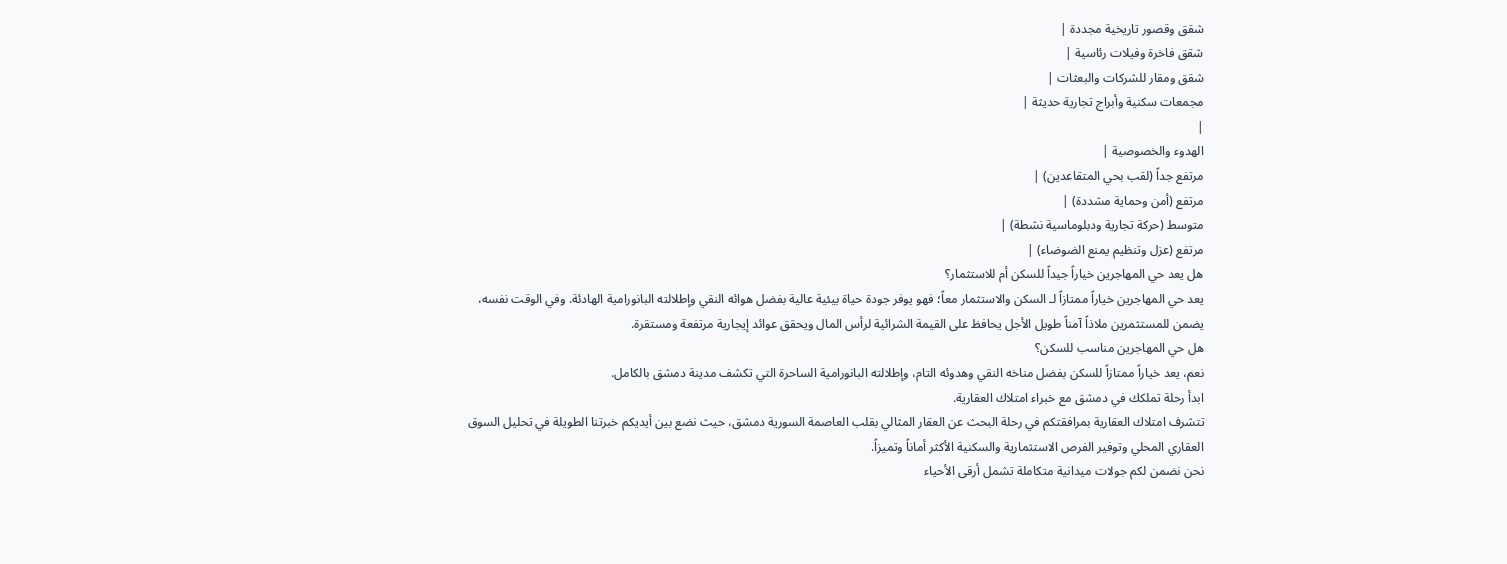شقق وقصور تاريخية مجددة |
شقق فاخرة وفيلات رئاسية |
شقق ومقار للشركات والبعثات |
مجمعات سكنية وأبراج تجارية حديثة |
|
الهدوء والخصوصية |
مرتفع جداً (لقب بحي المتقاعدين) |
مرتفع (أمن وحماية مشددة) |
متوسط (حركة تجارية ودبلوماسية نشطة) |
مرتفع (عزل وتنظيم يمنع الضوضاء) |
هل يعد حي المهاجرين خياراً جيداً للسكن أم للاستثمار؟
يعد حي المهاجرين خياراً ممتازاً لـ السكن والاستثمار معاً؛ فهو يوفر جودة حياة بيئية عالية بفضل هوائه النقي وإطلالته البانورامية الهادئة. وفي الوقت نفسه، يضمن للمستثمرين ملاذاً آمناً طويل الأجل يحافظ على القيمة الشرائية لرأس المال ويحقق عوائد إيجارية مرتفعة ومستقرة.
هل حي المهاجرين مناسب للسكن؟
نعم، يعد خياراً ممتازاً للسكن بفضل مناخه النقي وهدوئه التام، وإطلالته البانورامية الساحرة التي تكشف مدينة دمشق بالكامل.
ابدأ رحلة تملكك في دمشق مع خبراء امتلاك العقارية.
تتشرف امتلاك العقارية بمرافقتكم في رحلة البحث عن العقار المثالي بقلب العاصمة السورية دمشق، حيث نضع بين أيديكم خبرتنا الطويلة في تحليل السوق العقاري المحلي وتوفير الفرص الاستثمارية والسكنية الأكثر أماناً وتميزاً.
نحن نضمن لكم جولات ميدانية متكاملة تشمل أرقى الأحياء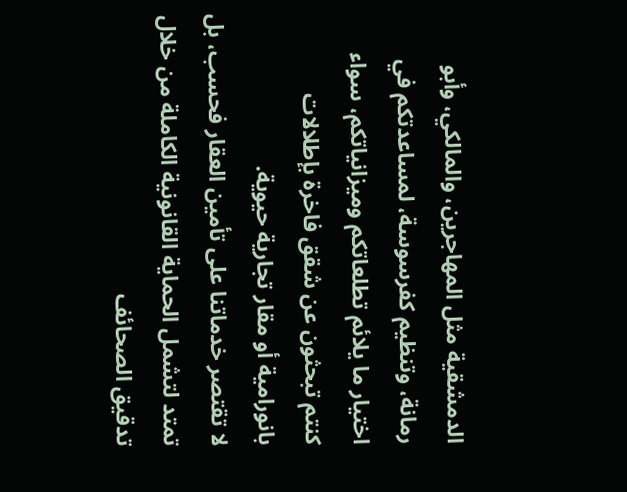الدمشقية مثل المهاجرين، والمالكي، وأبو رمانة، وتنظيم كفرسوسة، لمساعدتكم في اختيار ما يلائم تطلعاتكم وميزانياتكم، سواء كنتم تبحثون عن شقق فاخرة بإطلالات بانورامية أو مقار تجارية حيوية.
لا تقتصر خدماتنا على تأمين العقار فحسب، بل تمتد لتشمل الحماية القانونية الكاملة من خلال تدقيق الصحائف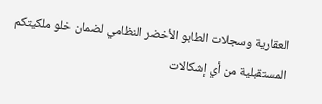العقارية وسجلات الطابو الأخضر النظامي لضمان خلو ملكيتكم المستقبلية من أي إشكالات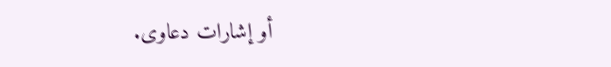أو إشارات دعاوى.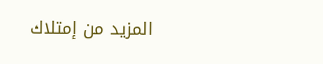المزيد من إمتلاك